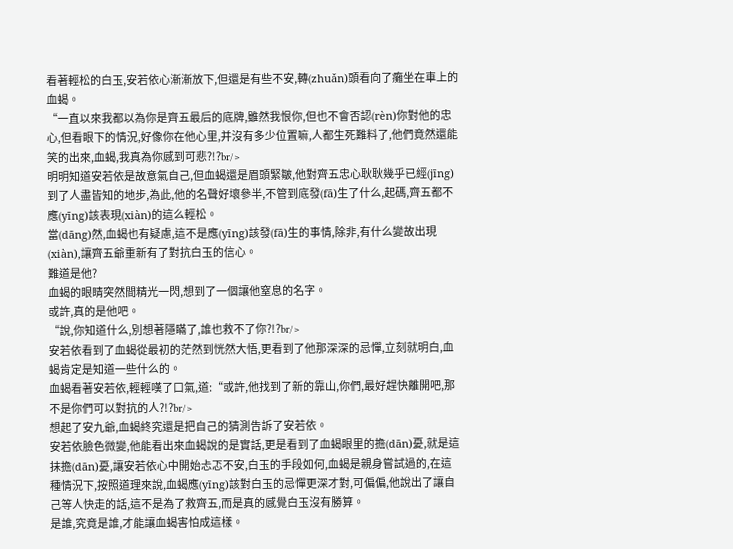看著輕松的白玉,安若依心漸漸放下,但還是有些不安,轉(zhuǎn)頭看向了癱坐在車上的血蝎。
“一直以來我都以為你是齊五最后的底牌,雖然我恨你,但也不會否認(rèn)你對他的忠心,但看眼下的情況,好像你在他心里,并沒有多少位置嘛,人都生死難料了,他們竟然還能笑的出來,血蝎,我真為你感到可悲?!?br/>
明明知道安若依是故意氣自己,但血蝎還是眉頭緊皺,他對齊五忠心耿耿幾乎已經(jīng)到了人盡皆知的地步,為此,他的名聲好壞參半,不管到底發(fā)生了什么,起碼,齊五都不應(yīng)該表現(xiàn)的這么輕松。
當(dāng)然,血蝎也有疑慮,這不是應(yīng)該發(fā)生的事情,除非,有什么變故出現(xiàn),讓齊五爺重新有了對抗白玉的信心。
難道是他?
血蝎的眼睛突然間精光一閃,想到了一個讓他窒息的名字。
或許,真的是他吧。
“說,你知道什么,別想著隱瞞了,誰也救不了你?!?br/>
安若依看到了血蝎從最初的茫然到恍然大悟,更看到了他那深深的忌憚,立刻就明白,血蝎肯定是知道一些什么的。
血蝎看著安若依,輕輕嘆了口氣,道:“或許,他找到了新的靠山,你們,最好趕快離開吧,那不是你們可以對抗的人?!?br/>
想起了安九爺,血蝎終究還是把自己的猜測告訴了安若依。
安若依臉色微變,他能看出來血蝎說的是實話,更是看到了血蝎眼里的擔(dān)憂,就是這抹擔(dān)憂,讓安若依心中開始忐忑不安,白玉的手段如何,血蝎是親身嘗試過的,在這種情況下,按照道理來說,血蝎應(yīng)該對白玉的忌憚更深才對,可偏偏,他說出了讓自己等人快走的話,這不是為了救齊五,而是真的感覺白玉沒有勝算。
是誰,究竟是誰,才能讓血蝎害怕成這樣。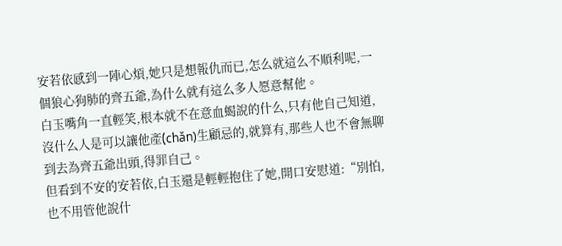安若依感到一陣心煩,她只是想報仇而已,怎么就這么不順利呢,一個狼心狗肺的齊五爺,為什么就有這么多人愿意幫他。
白玉嘴角一直輕笑,根本就不在意血蝎說的什么,只有他自己知道,沒什么人是可以讓他產(chǎn)生顧忌的,就算有,那些人也不會無聊到去為齊五爺出頭,得罪自己。
但看到不安的安若依,白玉還是輕輕抱住了她,開口安慰道:“別怕,也不用管他說什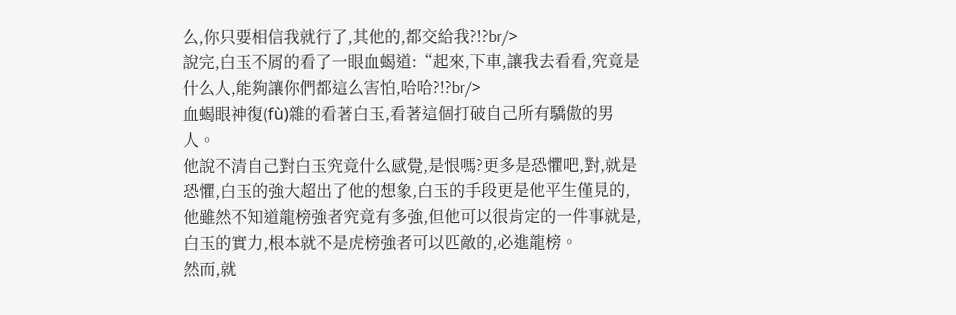么,你只要相信我就行了,其他的,都交給我?!?br/>
說完,白玉不屑的看了一眼血蝎道:“起來,下車,讓我去看看,究竟是什么人,能夠讓你們都這么害怕,哈哈?!?br/>
血蝎眼神復(fù)雜的看著白玉,看著這個打破自己所有驕傲的男人。
他說不清自己對白玉究竟什么感覺,是恨嗎?更多是恐懼吧,對,就是恐懼,白玉的強大超出了他的想象,白玉的手段更是他平生僅見的,他雖然不知道龍榜強者究竟有多強,但他可以很肯定的一件事就是,白玉的實力,根本就不是虎榜強者可以匹敵的,必進龍榜。
然而,就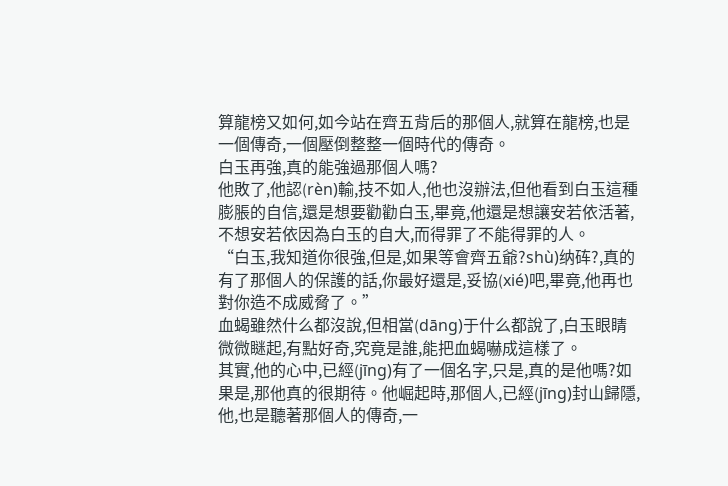算龍榜又如何,如今站在齊五背后的那個人,就算在龍榜,也是一個傳奇,一個壓倒整整一個時代的傳奇。
白玉再強,真的能強過那個人嗎?
他敗了,他認(rèn)輸,技不如人,他也沒辦法,但他看到白玉這種膨脹的自信,還是想要勸勸白玉,畢竟,他還是想讓安若依活著,不想安若依因為白玉的自大,而得罪了不能得罪的人。
“白玉,我知道你很強,但是,如果等會齊五爺?shù)纳砗?,真的有了那個人的保護的話,你最好還是,妥協(xié)吧,畢竟,他再也對你造不成威脅了。”
血蝎雖然什么都沒說,但相當(dāng)于什么都說了,白玉眼睛微微瞇起,有點好奇,究竟是誰,能把血蝎嚇成這樣了。
其實,他的心中,已經(jīng)有了一個名字,只是,真的是他嗎?如果是,那他真的很期待。他崛起時,那個人,已經(jīng)封山歸隱,他,也是聽著那個人的傳奇,一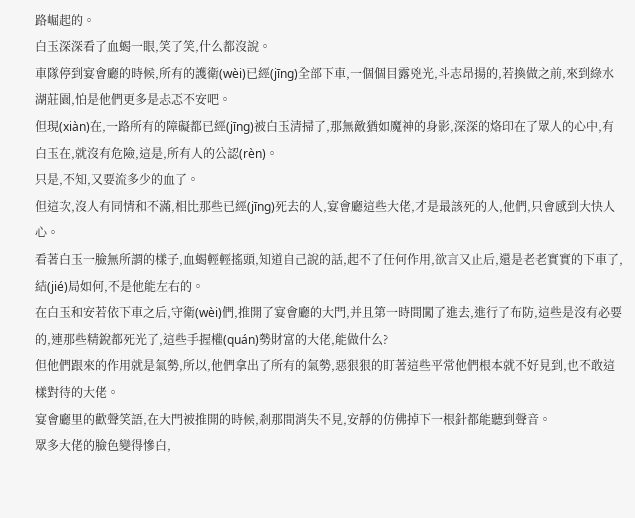路崛起的。
白玉深深看了血蝎一眼,笑了笑,什么都沒說。
車隊停到宴會廳的時候,所有的護衛(wèi)已經(jīng)全部下車,一個個目露兇光,斗志昂揚的,若換做之前,來到綠水湖莊園,怕是他們更多是忐忑不安吧。
但現(xiàn)在,一路所有的障礙都已經(jīng)被白玉清掃了,那無敵猶如魔神的身影,深深的烙印在了眾人的心中,有白玉在,就沒有危險,這是,所有人的公認(rèn)。
只是,不知,又要流多少的血了。
但這次,沒人有同情和不滿,相比那些已經(jīng)死去的人,宴會廳這些大佬,才是最該死的人,他們,只會感到大快人心。
看著白玉一臉無所謂的樣子,血蝎輕輕搖頭,知道自己說的話,起不了任何作用,欲言又止后,還是老老實實的下車了,結(jié)局如何,不是他能左右的。
在白玉和安若依下車之后,守衛(wèi)們,推開了宴會廳的大門,并且第一時間闖了進去,進行了布防,這些是沒有必要的,連那些精銳都死光了,這些手握權(quán)勢財富的大佬,能做什么?
但他們跟來的作用就是氣勢,所以,他們拿出了所有的氣勢,惡狠狠的盯著這些平常他們根本就不好見到,也不敢這樣對待的大佬。
宴會廳里的歡聲笑語,在大門被推開的時候,剎那間消失不見,安靜的仿佛掉下一根針都能聽到聲音。
眾多大佬的臉色變得慘白,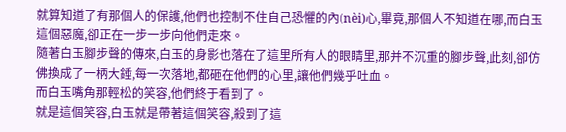就算知道了有那個人的保護,他們也控制不住自己恐懼的內(nèi)心,畢竟,那個人不知道在哪,而白玉這個惡魔,卻正在一步一步向他們走來。
隨著白玉腳步聲的傳來,白玉的身影也落在了這里所有人的眼睛里,那并不沉重的腳步聲,此刻,卻仿佛換成了一柄大錘,每一次落地,都砸在他們的心里,讓他們幾乎吐血。
而白玉嘴角那輕松的笑容,他們終于看到了。
就是這個笑容,白玉就是帶著這個笑容,殺到了這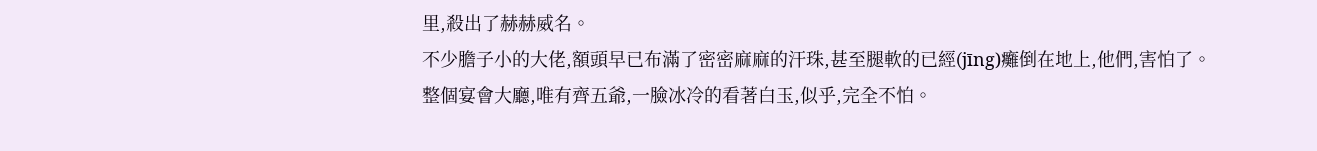里,殺出了赫赫威名。
不少膽子小的大佬,額頭早已布滿了密密麻麻的汗珠,甚至腿軟的已經(jīng)癱倒在地上,他們,害怕了。
整個宴會大廳,唯有齊五爺,一臉冰冷的看著白玉,似乎,完全不怕。